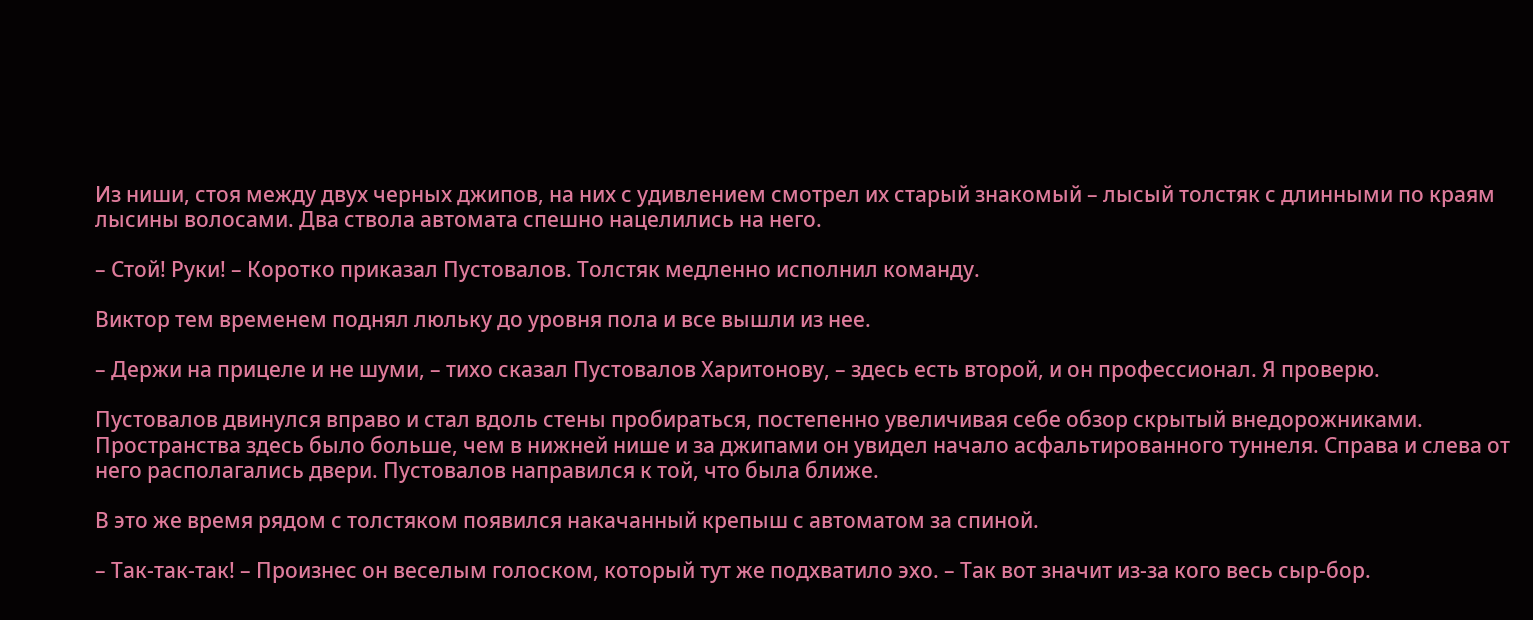Из ниши, стоя между двух черных джипов, на них с удивлением смотрел их старый знакомый – лысый толстяк с длинными по краям лысины волосами. Два ствола автомата спешно нацелились на него.

– Стой! Руки! – Коротко приказал Пустовалов. Толстяк медленно исполнил команду.

Виктор тем временем поднял люльку до уровня пола и все вышли из нее.

– Держи на прицеле и не шуми, – тихо сказал Пустовалов Харитонову, – здесь есть второй, и он профессионал. Я проверю.

Пустовалов двинулся вправо и стал вдоль стены пробираться, постепенно увеличивая себе обзор скрытый внедорожниками. Пространства здесь было больше, чем в нижней нише и за джипами он увидел начало асфальтированного туннеля. Справа и слева от него располагались двери. Пустовалов направился к той, что была ближе.

В это же время рядом с толстяком появился накачанный крепыш с автоматом за спиной.

– Так-так-так! – Произнес он веселым голоском, который тут же подхватило эхо. – Так вот значит из-за кого весь сыр-бор.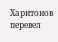Харитонов перевел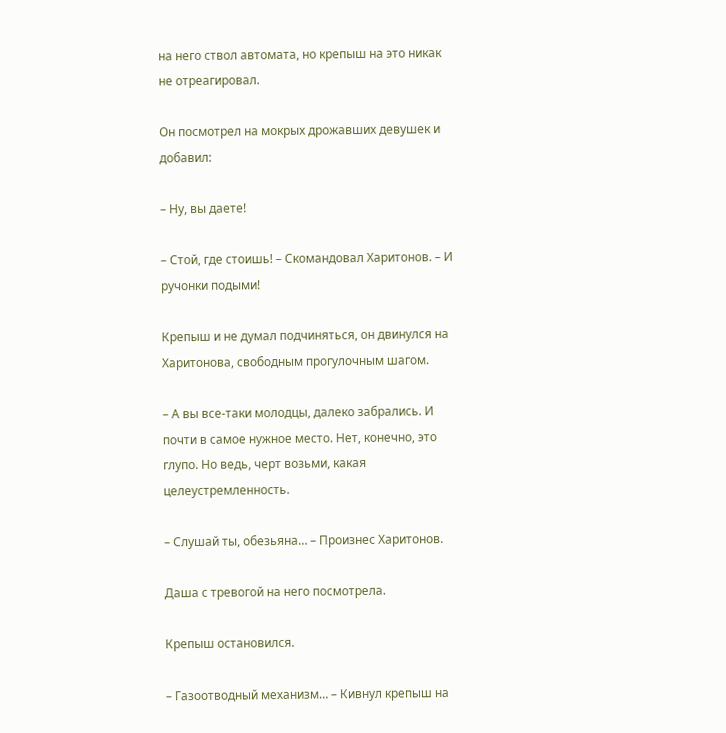на него ствол автомата, но крепыш на это никак не отреагировал.

Он посмотрел на мокрых дрожавших девушек и добавил:

– Ну, вы даете!

– Стой, где стоишь! – Скомандовал Харитонов. – И ручонки подыми!

Крепыш и не думал подчиняться, он двинулся на Харитонова, свободным прогулочным шагом.

– А вы все-таки молодцы, далеко забрались. И почти в самое нужное место. Нет, конечно, это глупо. Но ведь, черт возьми, какая целеустремленность.

– Слушай ты, обезьяна… – Произнес Харитонов.

Даша с тревогой на него посмотрела.

Крепыш остановился.

– Газоотводный механизм… – Кивнул крепыш на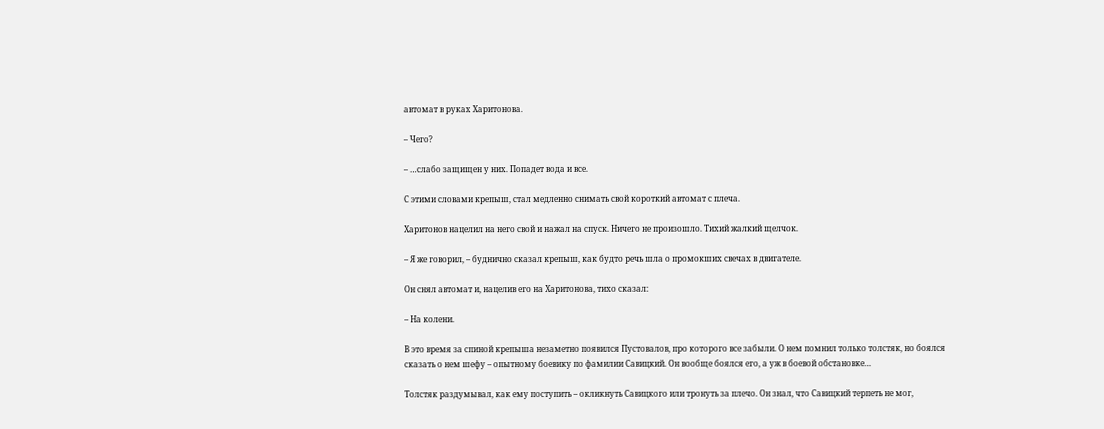автомат в руках Харитонова.

– Чего?

– …слабо защищен у них. Попадет вода и все.

С этими словами крепыш, стал медленно снимать свой короткий автомат с плеча.

Харитонов нацелил на него свой и нажал на спуск. Ничего не произошло. Тихий жалкий щелчок.

– Я же говорил, – буднично сказал крепыш, как будто речь шла о промокших свечах в двигателе.

Он снял автомат и, нацелив его на Харитонова, тихо сказал:

– На колени.

В это время за спиной крепыша незаметно появился Пустовалов, про которого все забыли. О нем помнил только толстяк, но боялся сказать о нем шефу – опытному боевику по фамилии Савицкий. Он вообще боялся его, а уж в боевой обстановке…

Толстяк раздумывал, как ему поступить – окликнуть Савицкого или тронуть за плечо. Он знал, что Савицкий терпеть не мог,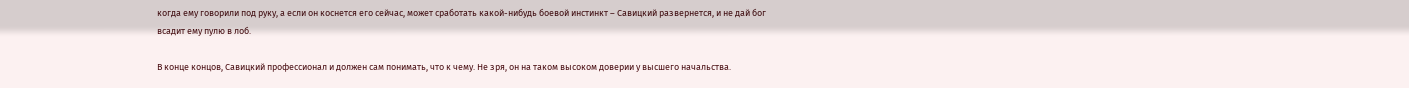когда ему говорили под руку, а если он коснется его сейчас, может сработать какой-нибудь боевой инстинкт – Савицкий развернется, и не дай бог всадит ему пулю в лоб.

В конце концов, Савицкий профессионал и должен сам понимать, что к чему. Не зря, он на таком высоком доверии у высшего начальства.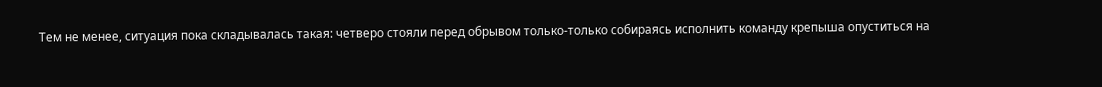Тем не менее, ситуация пока складывалась такая: четверо стояли перед обрывом только-только собираясь исполнить команду крепыша опуститься на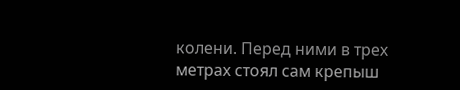колени. Перед ними в трех метрах стоял сам крепыш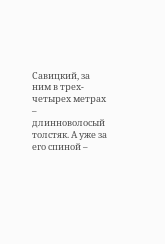Савицкий, за ним в трех-четырех метрах – длинноволосый толстяк. А уже за его спиной –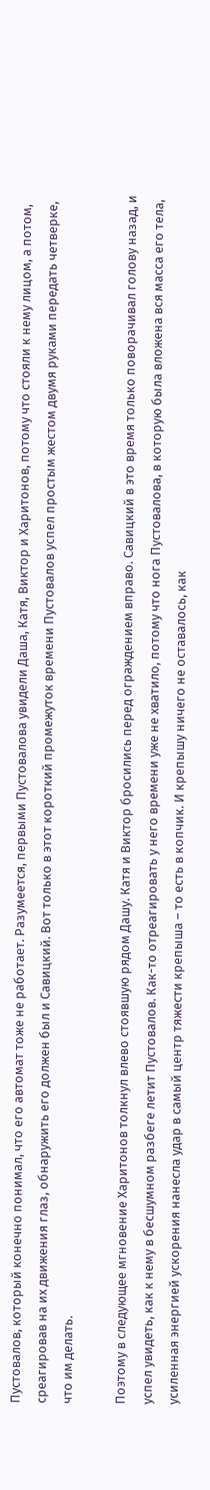Пустовалов, который конечно понимал, что его автомат тоже не работает. Разумеется, первыми Пустовалова увидели Даша, Катя, Виктор и Харитонов, потому что стояли к нему лицом, а потом, среагировав на их движения глаз, обнаружить его должен был и Савицкий. Вот только в этот короткий промежуток времени Пустовалов успел простым жестом двумя руками передать четверке, что им делать.

Поэтому в следующее мгновение Харитонов толкнул влево стоявшую рядом Дашу. Катя и Виктор бросились перед ограждением вправо. Савицкий в это время только поворачивал голову назад, и успел увидеть, как к нему в бесшумном разбеге летит Пустовалов. Как-то отреагировать у него времени уже не хватило, потому что нога Пустовалова, в которую была вложена вся масса его тела, усиленная энергией ускорения нанесла удар в самый центр тяжести крепыша – то есть в копчик. И крепышу ничего не оставалось, как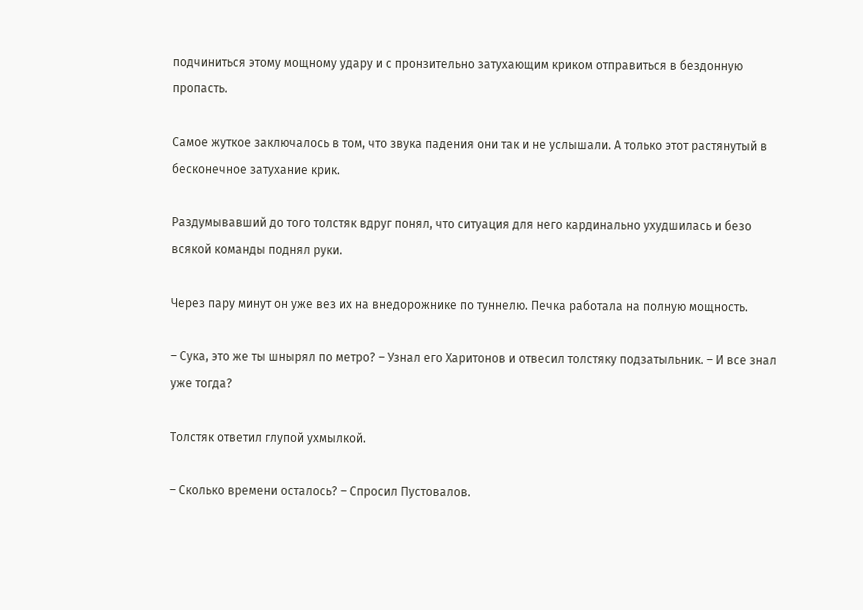подчиниться этому мощному удару и с пронзительно затухающим криком отправиться в бездонную пропасть.

Самое жуткое заключалось в том, что звука падения они так и не услышали. А только этот растянутый в бесконечное затухание крик.

Раздумывавший до того толстяк вдруг понял, что ситуация для него кардинально ухудшилась и безо всякой команды поднял руки.

Через пару минут он уже вез их на внедорожнике по туннелю. Печка работала на полную мощность.

– Сука, это же ты шнырял по метро? – Узнал его Харитонов и отвесил толстяку подзатыльник. – И все знал уже тогда?

Толстяк ответил глупой ухмылкой.

– Сколько времени осталось? – Спросил Пустовалов.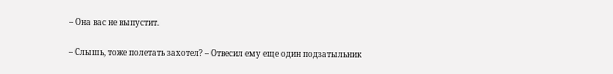– Она вас не выпустит.

– Слышь, тоже полетать захотел? – Отвесил ему еще один подзатыльник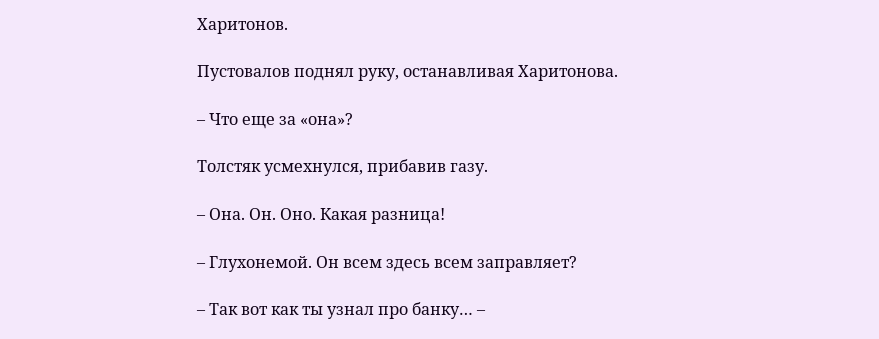Харитонов.

Пустовалов поднял руку, останавливая Харитонова.

– Что еще за «она»?

Толстяк усмехнулся, прибавив газу.

– Она. Он. Оно. Какая разница!

– Глухонемой. Он всем здесь всем заправляет?

– Так вот как ты узнал про банку… –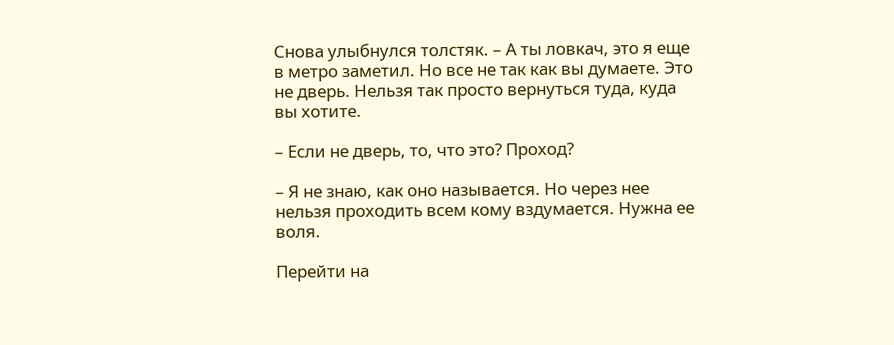Снова улыбнулся толстяк. – А ты ловкач, это я еще в метро заметил. Но все не так как вы думаете. Это не дверь. Нельзя так просто вернуться туда, куда вы хотите.

– Если не дверь, то, что это? Проход?

– Я не знаю, как оно называется. Но через нее нельзя проходить всем кому вздумается. Нужна ее воля.

Перейти на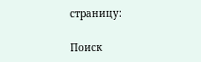страницу:

Поиск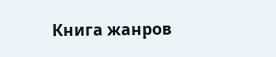Книга жанров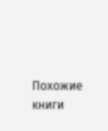Похожие книги